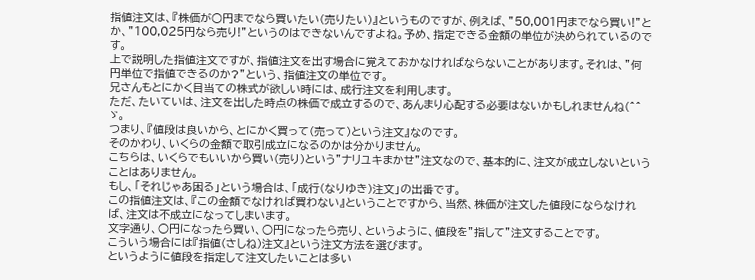指値注文は、『株価が○円までなら買いたい(売りたい)』というものですが、例えば、”50,001円までなら買い!”とか、”100,025円なら売り!”というのはできないんですよね。予め、指定できる金額の単位が決められているのです。
上で説明した指値注文ですが、指値注文を出す場合に覚えておかなければならないことがあります。それは、”何円単位で指値できるのか?”という、指値注文の単位です。
兄さんもとにかく目当ての株式が欲しい時には、成行注文を利用します。
ただ、たいていは、注文を出した時点の株価で成立するので、あんまり心配する必要はないかもしれませんね(^^ゞ。
つまり、『値段は良いから、とにかく買って(売って)という注文』なのです。
そのかわり、いくらの金額で取引成立になるのかは分かりません。
こちらは、いくらでもいいから買い(売り)という”ナリユキまかせ”注文なので、基本的に、注文が成立しないということはありません。
もし、「それじゃあ困る」という場合は、「成行(なりゆき)注文」の出番です。
この指値注文は、『この金額でなければ買わない』ということですから、当然、株価が注文した値段にならなければ、注文は不成立になってしまいます。
文字通り、○円になったら買い、○円になったら売り、というように、値段を”指して”注文することです。
こういう場合には『指値(さしね)注文』という注文方法を選びます。
というように値段を指定して注文したいことは多い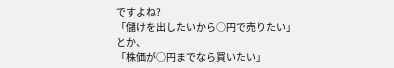ですよね?
「儲けを出したいから○円で売りたい」
とか、
「株価が○円までなら買いたい」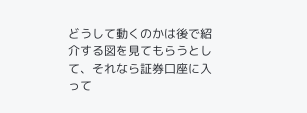どうして動くのかは後で紹介する図を見てもらうとして、それなら証券口座に入って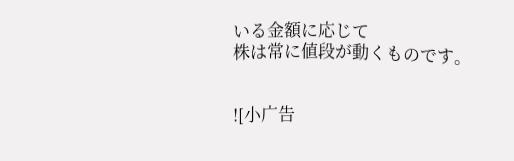いる金額に応じて
株は常に値段が動くものです。


![小广告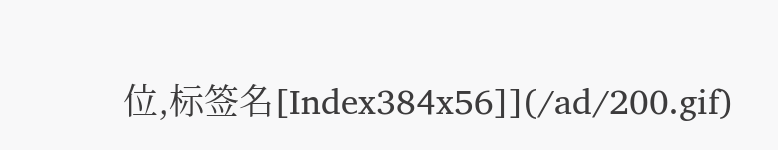位,标签名[Index384x56]](/ad/200.gif)